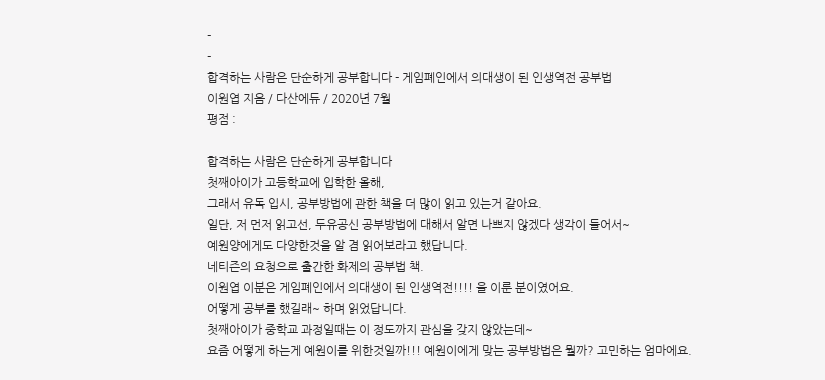-
-
합격하는 사람은 단순하게 공부합니다 - 게임폐인에서 의대생이 된 인생역전 공부법
이원엽 지음 / 다산에듀 / 2020년 7월
평점 :

합격하는 사람은 단순하게 공부합니다
첫째아이가 고등학교에 입학한 올해,
그래서 유독 입시, 공부방법에 관한 책을 더 많이 읽고 있는거 같아요.
일단, 저 먼저 읽고선, 두유공신 공부방법에 대해서 알면 나쁘지 않겠다 생각이 들어서~
예원양에게도 다양한것을 알 겸 읽어보라고 했답니다.
네티즌의 요청으로 출간한 화제의 공부법 책.
이원엽 이분은 게임폐인에서 의대생이 된 인생역전!!!! 을 이룬 분이였어요.
어떻게 공부를 했길래~ 하며 읽었답니다.
첫째아이가 중학교 과정일때는 이 정도까지 관심을 갖지 않았는데~
요즘 어떻게 하는게 예원이를 위한것일까!!! 예원이에게 맞는 공부방법은 뭘까? 고민하는 엄마에요.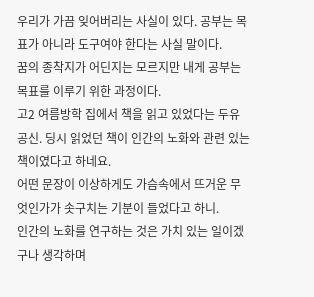우리가 가끔 잊어버리는 사실이 있다. 공부는 목표가 아니라 도구여야 한다는 사실 말이다.
꿈의 종착지가 어딘지는 모르지만 내게 공부는 목표를 이루기 위한 과정이다.
고2 여름방학 집에서 책을 읽고 있었다는 두유공신. 딩시 읽었던 책이 인간의 노화와 관련 있는 책이였다고 하네요.
어떤 문장이 이상하게도 가슴속에서 뜨거운 무엇인가가 솟구치는 기분이 들었다고 하니.
인간의 노화를 연구하는 것은 가치 있는 일이겠구나 생각하며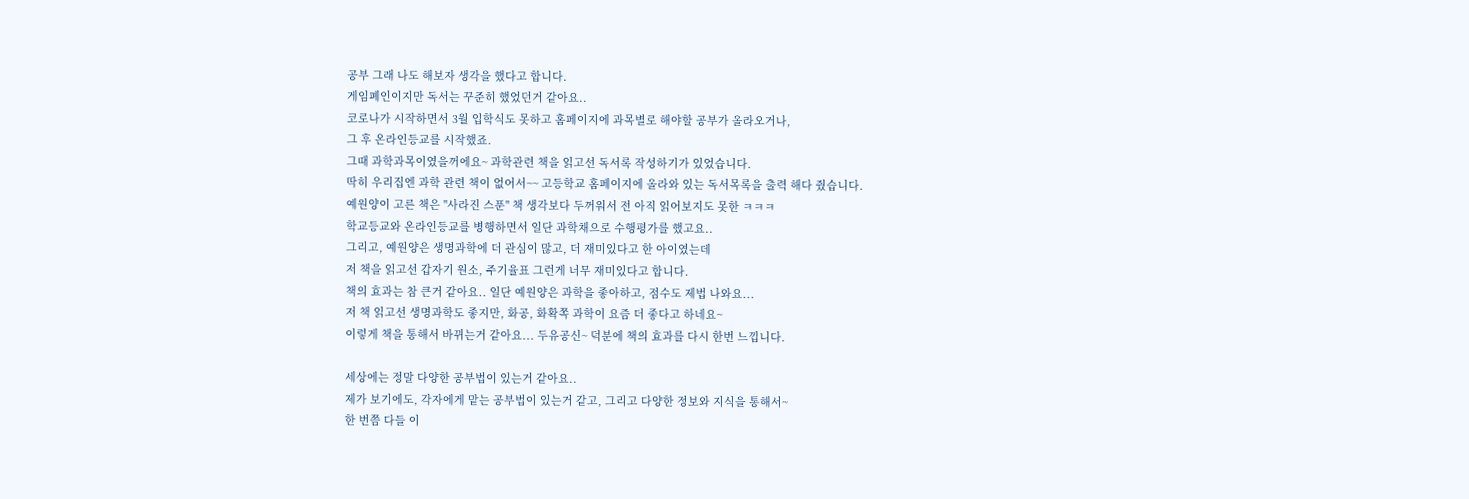공부 그래 나도 해보자 생각을 했다고 합니다.
게임폐인이지만 독서는 꾸준히 했었던거 같아요..
코로나가 시작하면서 3월 입학식도 못하고 홈페이지에 과목별로 해야할 공부가 올라오거나,
그 후 온라인등교를 시작했죠.
그때 과학과목이였을꺼에요~ 과학관련 책을 읽고선 독서록 작성하기가 있었습니다.
딱히 우리집엔 과학 관련 책이 없어서~~ 고등학교 홈페이지에 올라와 있는 독서목록을 출력 해다 줬습니다.
예원양이 고른 책은 "사라진 스푼" 책 생각보다 두꺼워서 전 아직 읽어보지도 못한 ㅋㅋㅋ
학교등교와 온라인등교를 병행하면서 일단 과학채으로 수행평가를 했고요..
그리고, 예원양은 생명과학에 더 관심이 많고, 더 재미있다고 한 아이였는데
저 책을 읽고선 갑자기 원소, 주기율표 그런게 너무 재미있다고 합니다.
책의 효과는 참 큰거 같아요.. 일단 예원양은 과학을 좋아하고, 점수도 제법 나와요...
저 책 읽고선 생명과학도 좋지만, 화공, 화확쪽 과학이 요즘 더 좋다고 하네요~
이렇게 책을 통해서 바뀌는거 같아요... 두유공신~ 덕분에 책의 효과를 다시 한번 느낍니다.

세상에는 정말 다양한 공부법이 있는거 같아요..
제가 보기에도, 각자에게 맡는 공부법이 있는거 같고, 그리고 다양한 정보와 지식을 통해서~
한 번쯤 다들 이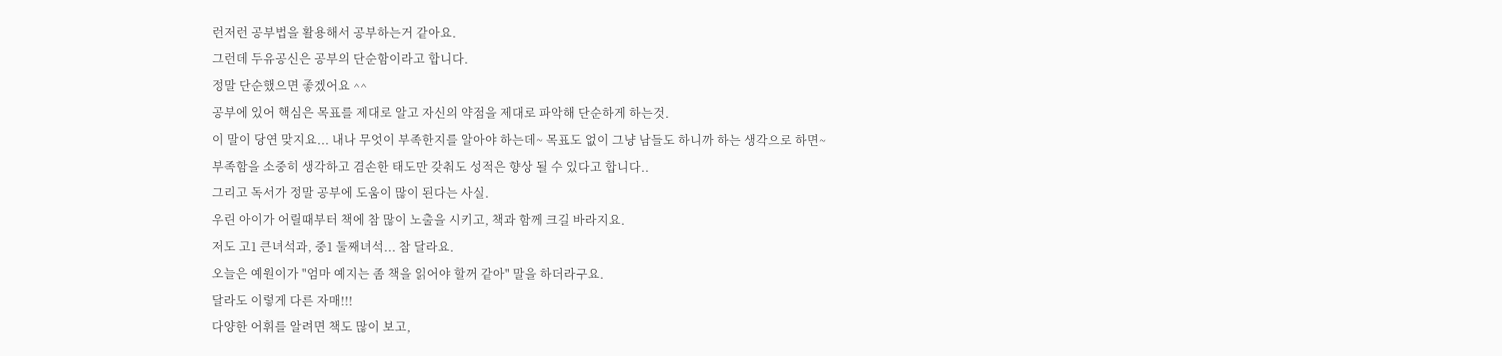런저런 공부법을 활용해서 공부하는거 같아요.
그런데 두유공신은 공부의 단순함이라고 합니다.
정말 단순했으면 좋겠어요 ^^
공부에 있어 핵심은 목표를 제대로 알고 자신의 약점을 제대로 파악해 단순하게 하는것.
이 말이 당연 맞지요... 내나 무엇이 부족한지를 알아야 하는데~ 목표도 없이 그냥 남들도 하니까 하는 생각으로 하면~
부족함을 소중히 생각하고 겸손한 태도만 갖춰도 성적은 향상 될 수 있다고 합니다..
그리고 독서가 정말 공부에 도움이 많이 된다는 사실.
우린 아이가 어릴때부터 책에 참 많이 노출을 시키고, 책과 함께 크길 바라지요.
저도 고1 큰녀석과, 중1 둘째녀석... 참 달라요.
오늘은 예원이가 "엄마 예지는 좀 책을 읽어야 할꺼 같아" 말을 하더라구요.
달라도 이렇게 다른 자매!!!
다양한 어휘를 알려면 책도 많이 보고,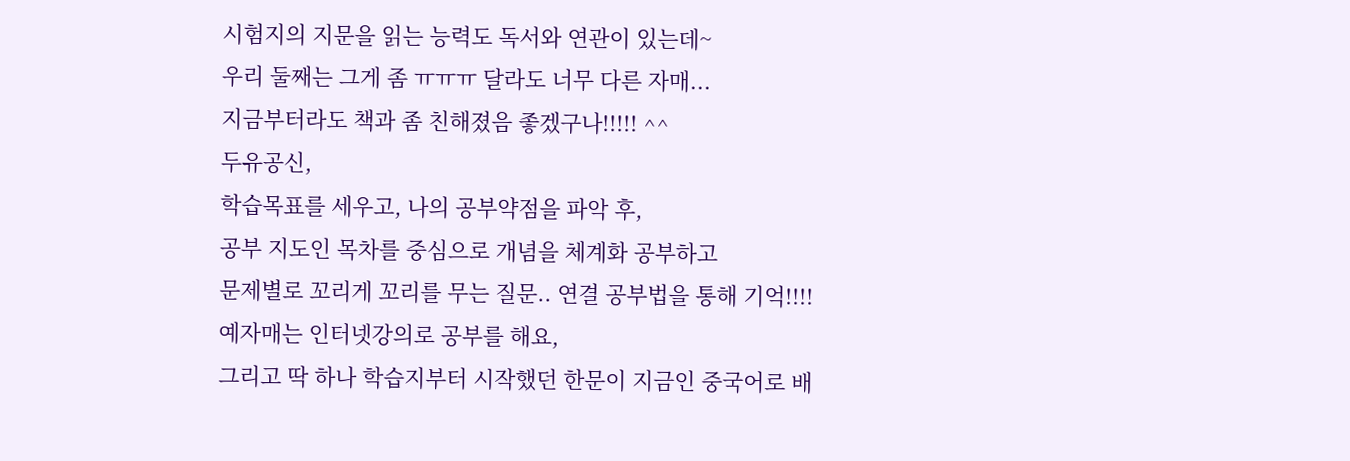시험지의 지문을 읽는 능력도 독서와 연관이 있는데~
우리 둘째는 그게 좀 ㅠㅠㅠ 달라도 너무 다른 자매...
지금부터라도 책과 좀 친해졌음 좋겠구나!!!!! ^^
두유공신,
학습목표를 세우고, 나의 공부약점을 파악 후,
공부 지도인 목차를 중심으로 개념을 체계화 공부하고
문제별로 꼬리게 꼬리를 무는 질문.. 연결 공부법을 통해 기억!!!!
예자매는 인터넷강의로 공부를 해요,
그리고 딱 하나 학습지부터 시작했던 한문이 지금인 중국어로 배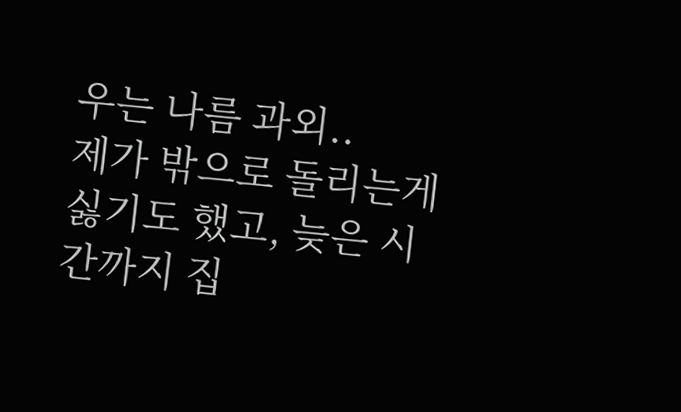우는 나름 과외..
제가 밖으로 돌리는게 싫기도 했고, 늦은 시간까지 집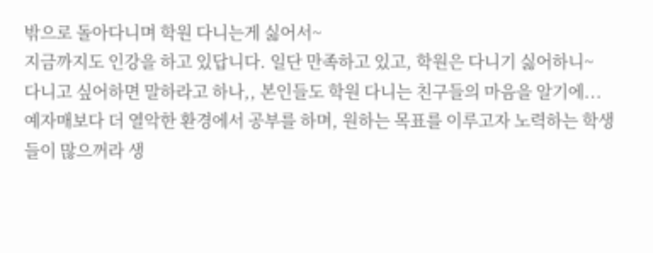밖으로 돌아다니며 학원 다니는게 싫어서~
지금까지도 인강을 하고 있답니다. 일단 만족하고 있고, 학원은 다니기 싫어하니~
다니고 싶어하면 말하라고 하나,, 본인들도 학원 다니는 친구들의 마음을 알기에...
예자매보다 더 열악한 환경에서 공부를 하며, 원하는 목표를 이루고자 노력하는 학생들이 많으꺼라 생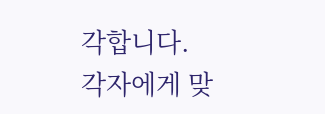각합니다.
각자에게 맞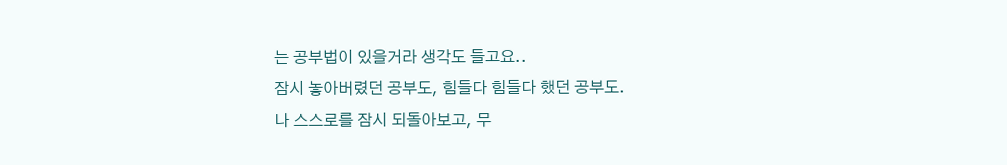는 공부법이 있을거라 생각도 들고요..
잠시 놓아버렸던 공부도, 힘들다 힘들다 했던 공부도.
나 스스로를 잠시 되돌아보고, 무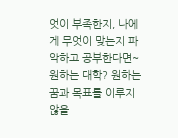엇이 부족한지, 나에게 무엇이 맞는지 파악하고 공부한다면~
원하는 대학? 원하는 꿈과 목표를 이루지 않을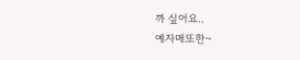까 싶어요..
예자매또한~